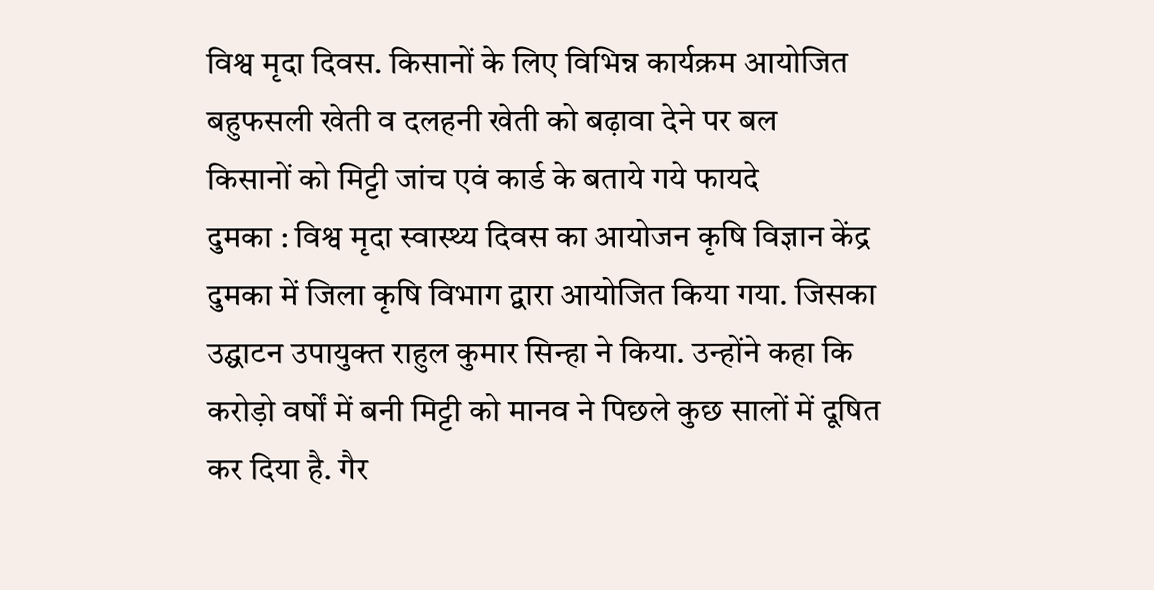विश्व मृदा दिवस. किसानों के लिए विभिन्न कार्यक्रम आयोजित
बहुफसली खेती व दलहनी खेती को बढ़ावा देने पर बल
किसानों को मिट्टी जांच एवं कार्ड के बताये गये फायदे
दुमका : विश्व मृदा स्वास्थ्य दिवस का आयोजन कृषि विज्ञान केंद्र दुमका में जिला कृषि विभाग द्वारा आयोजित किया गया. जिसका उद्घाटन उपायुक्त राहुल कुमार सिन्हा ने किया. उन्होंने कहा कि करोड़ो वर्षों में बनी मिट्टी को मानव ने पिछले कुछ सालों में दूषित कर दिया है. गैर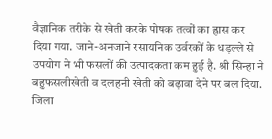वैज्ञानिक तरीके से खेती करके पोषक तत्वों का ह्रास कर दिया गया. जाने-अनजाने रसायनिक उर्वरकों के धड़ल्ले से उपयोग ने भी फसलों की उत्पादकता कम हुई है. श्री सिन्हा ने बहुफसलीखेती व दलहनी खेती को बढ़ावा देने पर बल दिया. जिला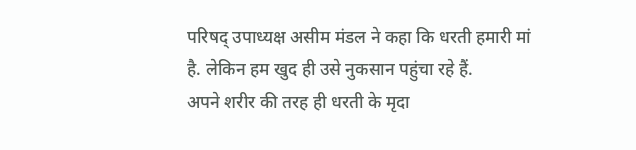परिषद् उपाध्यक्ष असीम मंडल ने कहा कि धरती हमारी मां है. लेकिन हम खुद ही उसे नुकसान पहुंचा रहे हैं.
अपने शरीर की तरह ही धरती के मृदा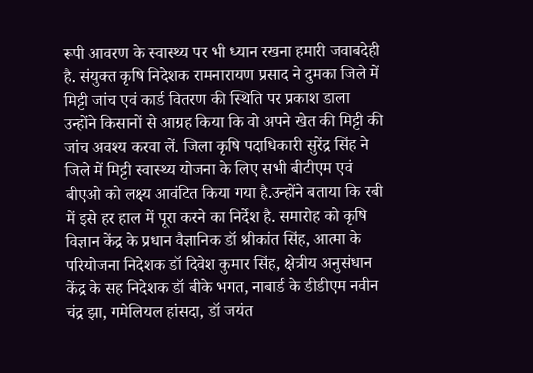रूपी आवरण के स्वास्थ्य पर भी ध्यान रखना हमारी जवाबदेही है. संयुक्त कृषि निदेशक रामनारायण प्रसाद ने दुमका जिले में मिट्टी जांच एवं कार्ड वितरण की स्थिति पर प्रकाश डाला उन्होंने किसानों से आग्रह किया कि वो अपने खेत की मिट्टी की जांच अवश्य करवा लें. जिला कृषि पदाधिकारी सुरेंद्र सिंह ने जिले में मिट्टी स्वास्थ्य योजना के लिए सभी बीटीएम एवं बीएओ को लक्ष्य आवंटित किया गया है.उन्होंने बताया कि रबी में इसे हर हाल में पूरा करने का निर्देश है. समारोह को कृषि विज्ञान केंद्र के प्रधान वैज्ञानिक डॉ श्रीकांत सिंह, आत्मा के परियोजना निदेशक डॉ दिवेश कुमार सिंह, क्षेत्रीय अनुसंधान केंद्र के सह निदेशक डॉ बीके भगत, नाबार्ड के डीडीएम नवीन चंद्र झा, गमेलियल हांसदा, डॉ जयंत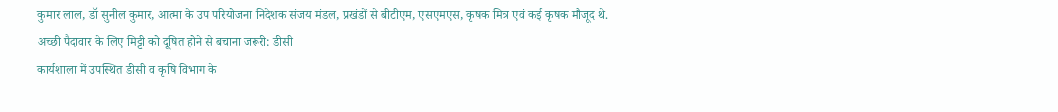कुमार लाल, डॉ सुनील कुमार, आत्मा के उप परियोजना निदेशक संजय मंडल, प्रखंडों से बीटीएम, एसएमएस, कृषक मित्र एवं कई कृषक मौजूद थे.
अच्छी पैदावार के लिए मिट्टी को दूषित होने से बचाना जरूरी: डीसी
कार्यशाला में उपस्थित डीसी व कृषि विभाग के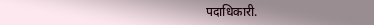पदाधिकारी.